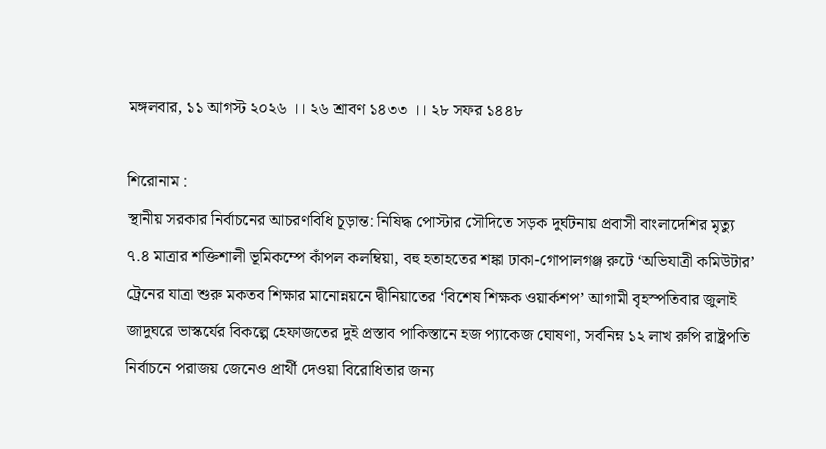মঙ্গলবার, ১১ আগস্ট ২০২৬ ।। ২৬ শ্রাবণ ১৪৩৩ ।। ২৮ সফর ১৪৪৮

শিরোনাম :
স্থানীয় সরকার নির্বাচনের আচরণবিধি চূড়ান্ত: নিষিদ্ধ পোস্টার সৌদিতে সড়ক দুর্ঘটনায় প্রবাসী বাংলাদেশির মৃত্যু ৭.৪ মাত্রার শক্তিশালী ভূমিকম্পে কাঁপল কলম্বিয়া, বহু হতাহতের শঙ্কা ঢাকা-গোপালগঞ্জ রুটে ‘অভিযাত্রী কমিউটার’ ট্রেনের যাত্রা শুরু মকতব শিক্ষার মানোন্নয়নে দ্বীনিয়াতের ‘বিশেষ শিক্ষক ওয়ার্কশপ’ আগামী বৃহস্পতিবার জুলাই জাদুঘরে ভাস্কর্যের বিকল্পে হেফাজতের দুই প্রস্তাব পাকিস্তানে হজ প্যাকেজ ঘোষণা, সর্বনিম্ন ১২ লাখ রুপি রাষ্ট্রপতি নির্বাচনে পরাজয় জেনেও প্রার্থী দেওয়া বিরোধিতার জন্য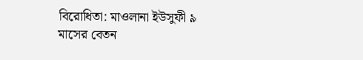বিরোধিতা: মাওলানা ইউসুফী ৯ মাসের বেতন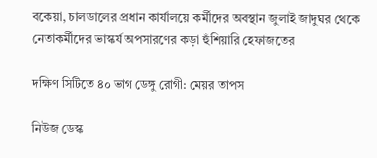বকেয়া, চালডালের প্রধান কার্যালয়ে কর্মীদের অবস্থান জুলাই জাদুঘর থেকে নেতাকর্মীদের ভাস্কর্য অপসারণের কড়া হুঁশিয়ারি হেফাজতের

দক্ষিণ সিটিতে ৪০ ভাগ ডেঙ্গু রোগী: মেয়র তাপস

নিউজ ডেস্ক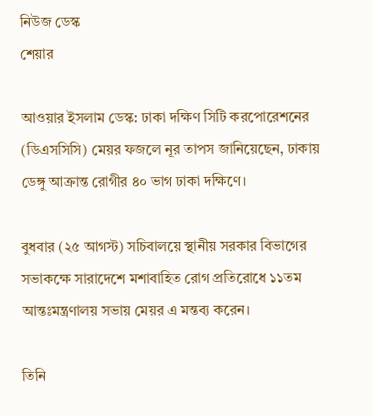নিউজ ডেস্ক
শেয়ার

আওয়ার ইসলাম ডেস্ক: ঢাকা দক্ষিণ সিটি করপোরেশনের (ডিএসসিসি) মেয়র ফজলে নূর তাপস জানিয়েছেন, ঢাকায় ডেঙ্গু আক্রান্ত রোগীর ৪০ ভাগ ঢাকা দক্ষিণে।

বুধবার (২৫ আগস্ট) সচিবালয়ে স্থানীয় সরকার বিভাগের সভাকক্ষে সারাদেশে মশাবাহিত রোগ প্রতিরোধে ১১তম আন্তঃমন্ত্রণালয় সভায় মেয়র এ মন্তব্য করেন।

তিনি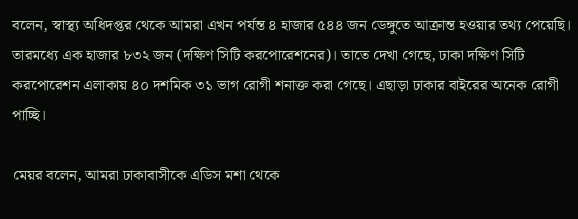বলেন, স্বাস্থ্য অধিদপ্তর থেকে আমরা এখন পর্যন্ত ৪ হাজার ৫৪৪ জন ডেঙ্গুতে আক্রান্ত হওয়ার তথ্য পেয়েছি। তারমধ্যে এক হাজার ৮৩২ জন (দক্ষিণ সিটি করপোরেশনের)। তাতে দেখা গেছে, ঢাকা দক্ষিণ সিটি করপোরেশন এলাকায় ৪০ দশমিক ৩১ ভাগ রোগী শনাক্ত করা গেছে। এছাড়া ঢাকার বাইরের অনেক রোগী পাচ্ছি।

মেয়র বলেন, আমরা ঢাকাবাসীকে এডিস মশা থেকে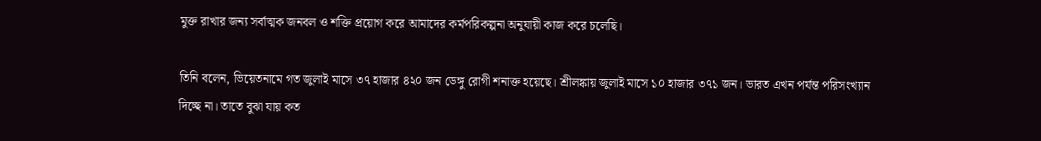মুক্ত রাখার জন্য সর্বাত্মক জনবল ও শক্তি প্রয়োগ করে আমাদের কর্মপরিকল্পনা অনুযায়ী কাজ করে চলেছি।

তিনি বলেন, ভিয়েতনামে গত জুলাই মাসে ৩৭ হাজার ৪২০ জন ডেঙ্গু রোগী শনাক্ত হয়েছে। শ্রীলঙ্কায় জুলাই মাসে ১০ হাজার ৩৭১ জন। ভারত এখন পর্যন্ত পরিসংখ্যান দিচ্ছে না। তাতে বুঝা যায় কত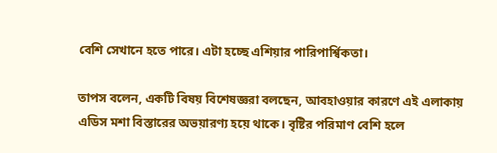বেশি সেখানে হতে পারে। এটা হচ্ছে এশিয়ার পারিপার্শ্বিকতা।

তাপস বলেন, একটি বিষয় বিশেষজ্ঞরা বলছেন, আবহাওয়ার কারণে এই এলাকায় এডিস মশা বিস্তারের অভয়ারণ্য হয়ে থাকে। বৃষ্টির পরিমাণ বেশি হলে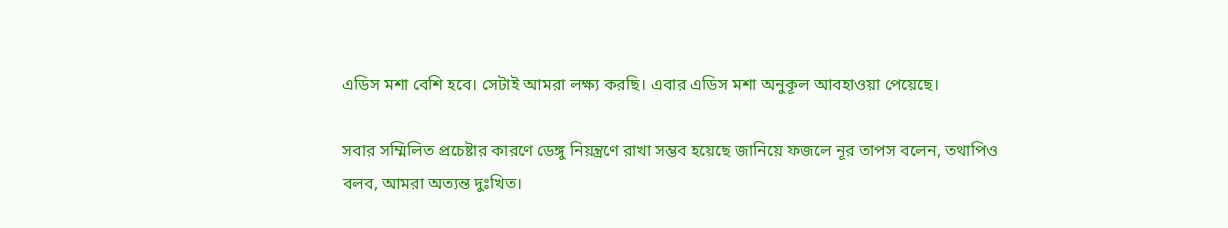এডিস মশা বেশি হবে। সেটাই আমরা লক্ষ্য করছি। এবার এডিস মশা অনুকূল আবহাওয়া পেয়েছে।

সবার সম্মিলিত প্রচেষ্টার কারণে ডেঙ্গু নিয়ন্ত্রণে রাখা সম্ভব হয়েছে জানিয়ে ফজলে নূর তাপস বলেন, তথাপিও বলব, আমরা অত্যন্ত দুঃখিত।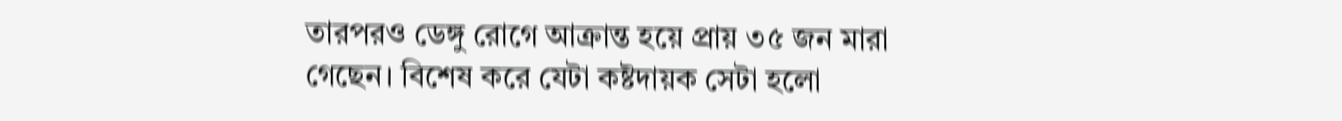তারপরও ডেঙ্গু রোগে আক্রান্ত হয়ে প্রায় ৩৫ জন মারা গেছেন। বিশেষ করে যেটা কষ্টদায়ক সেটা হলো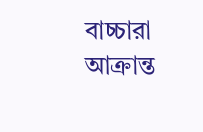বাচ্চারা আক্রান্ত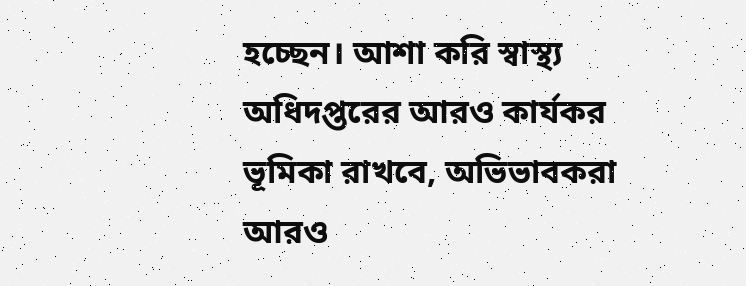হচ্ছেন। আশা করি স্বাস্থ্য অধিদপ্তরের আরও কার্যকর ভূমিকা রাখবে, অভিভাবকরা আরও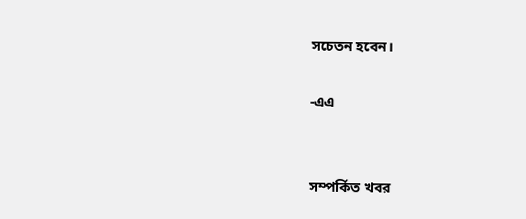সচেতন হবেন।

-এএ


সম্পর্কিত খবর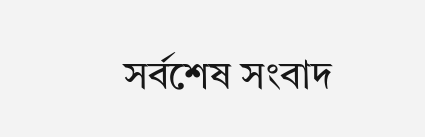সর্বশেষ সংবাদ